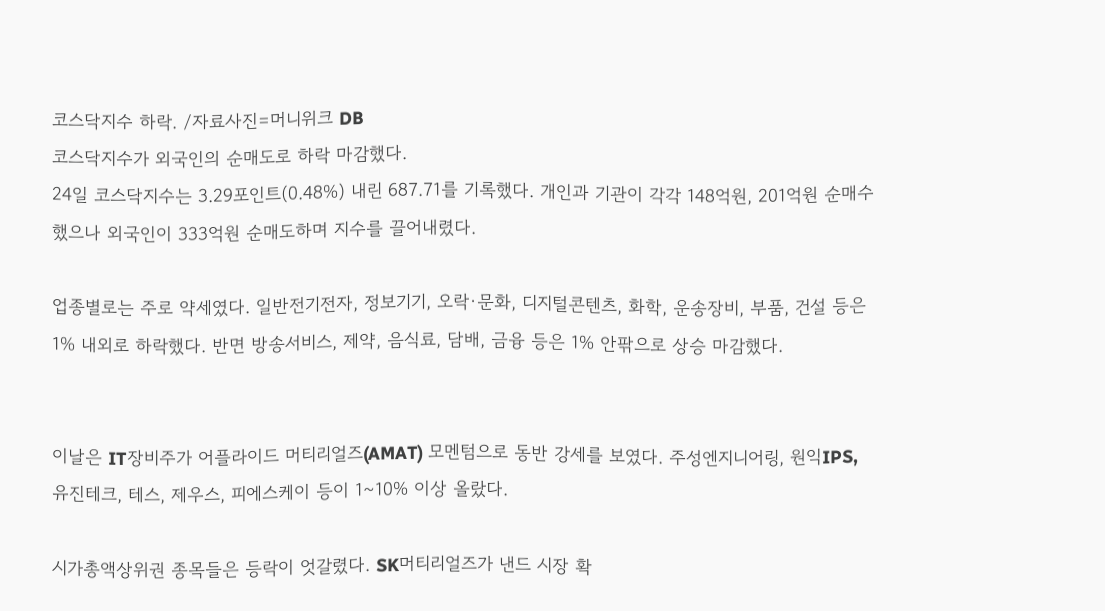코스닥지수 하락. /자료사진=머니위크 DB
코스닥지수가 외국인의 순매도로 하락 마감했다.
24일 코스닥지수는 3.29포인트(0.48%) 내린 687.71를 기록했다. 개인과 기관이 각각 148억원, 201억원 순매수했으나 외국인이 333억원 순매도하며 지수를 끌어내렸다.

업종별로는 주로 약세였다. 일반전기전자, 정보기기, 오락·문화, 디지털콘텐츠, 화학, 운송장비, 부품, 건설 등은 1% 내외로 하락했다. 반면 방송서비스, 제약, 음식료, 담배, 금융 등은 1% 안팎으로 상승 마감했다.


이날은 IT장비주가 어플라이드 머티리얼즈(AMAT) 모멘텀으로 동반 강세를 보였다. 주성엔지니어링, 원익IPS, 유진테크, 테스, 제우스, 피에스케이 등이 1~10% 이상 올랐다.

시가총액상위권 종목들은 등락이 엇갈렸다. SK머티리얼즈가 낸드 시장 확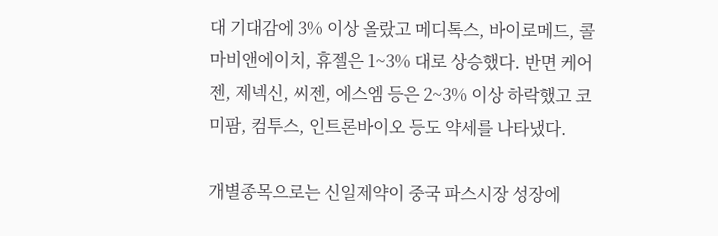대 기대감에 3% 이상 올랐고 메디톡스, 바이로메드, 콜마비앤에이치, 휴젤은 1~3% 대로 상승했다. 반면 케어젠, 제넥신, 씨젠, 에스엠 등은 2~3% 이상 하락했고 코미팜, 컴투스, 인트론바이오 등도 약세를 나타냈다.

개별종목으로는 신일제약이 중국 파스시장 성장에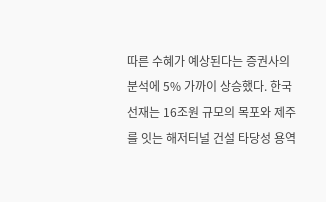따른 수혜가 예상된다는 증권사의 분석에 5% 가까이 상승했다. 한국선재는 16조원 규모의 목포와 제주를 잇는 해저터널 건설 타당성 용역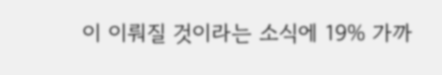이 이뤄질 것이라는 소식에 19% 가까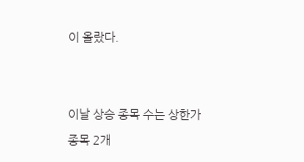이 올랐다.


이날 상승 종목 수는 상한가 종목 2개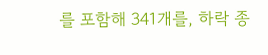를 포함해 341개를, 하락 종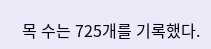목 수는 725개를 기록했다.